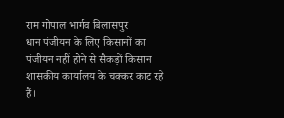राम गोपाल भार्गव बिलासपुर
धान पंजीयन के लिए किसानों का पंजीयन नहीं होने से सैकड़ों किसान शासकीय कार्यालय के चक्कर काट रहे हैं।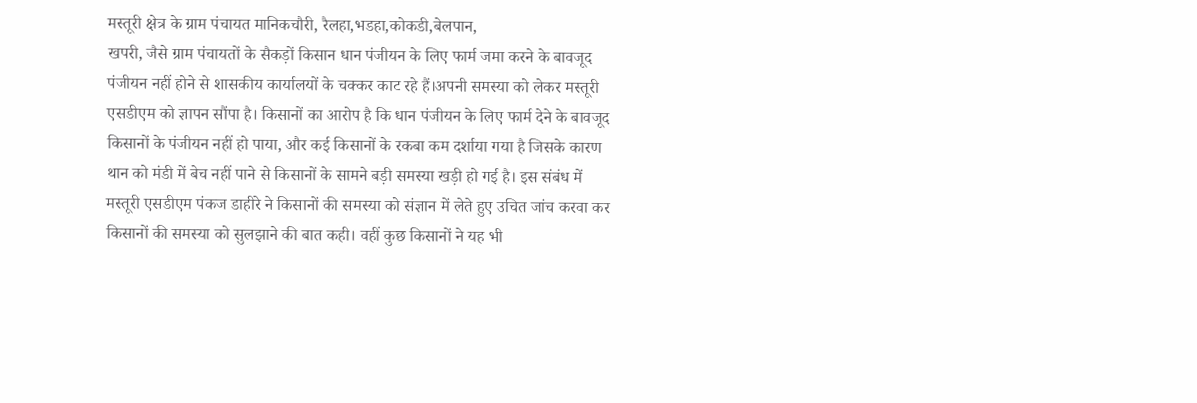मस्तूरी क्षेत्र के ग्राम पंचायत मानिकचौरी, रैलहा,भडहा,कोकडी,बेलपान,
खपरी, जैसे ग्राम पंचायतों के सैकड़ों किसान धान पंजीयन के लिए फार्म जमा करने के बावजूद पंजीयन नहीं होने से शासकीय कार्यालयों के चक्कर काट रहे हैं।अपनी समस्या को लेकर मस्तूरी एसडीएम को ज्ञापन सौंपा है। किसानों का आरोप है कि धान पंजीयन के लिए फार्म देने के बावजूद किसानों के पंजीयन नहीं हो पाया, और कई किसानों के रकबा कम दर्शाया गया है जिसके कारण थान को मंडी में बेच नहीं पाने से किसानों के सामने बड़ी समस्या खड़ी हो गई है। इस संबंध में मस्तूरी एसडीएम पंकज डाहीरे ने किसानों की समस्या को संज्ञान में लेते हुए उचित जांच करवा कर किसानों की समस्या को सुलझाने की बात कही। वहीं कुछ किसानों ने यह भी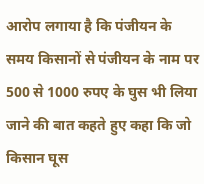आरोप लगाया है कि पंजीयन के समय किसानों से पंजीयन के नाम पर 500 से 1000 रुपए के घुस भी लिया जाने की बात कहते हुए कहा कि जो किसान घूस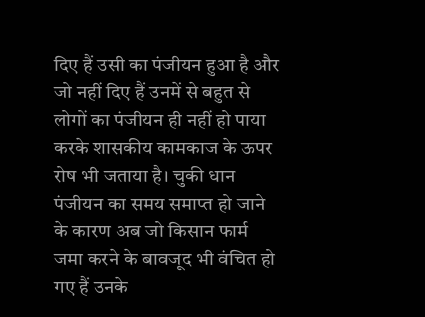दिए हैं उसी का पंजीयन हुआ है और जो नहीं दिए हैं उनमें से बहुत से लोगों का पंजीयन ही नहीं हो पाया करके शासकीय कामकाज के ऊपर रोष भी जताया है। चुकी धान पंजीयन का समय समाप्त हो जाने के कारण अब जो किसान फार्म जमा करने के बावजूद भी वंचित हो गए हैं उनके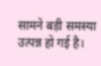सामने बड़ी समस्या उत्पन्न हो गई है।